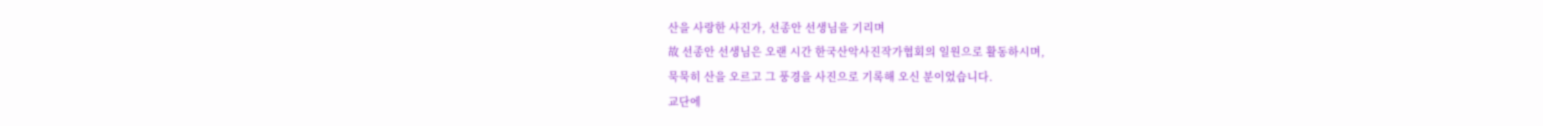산을 사랑한 사진가, 선종안 선생님을 기리며
故 선종안 선생님은 오랜 시간 한국산악사진작가협회의 일원으로 활동하시며,
묵묵히 산을 오르고 그 풍경을 사진으로 기록해 오신 분이었습니다.
교단에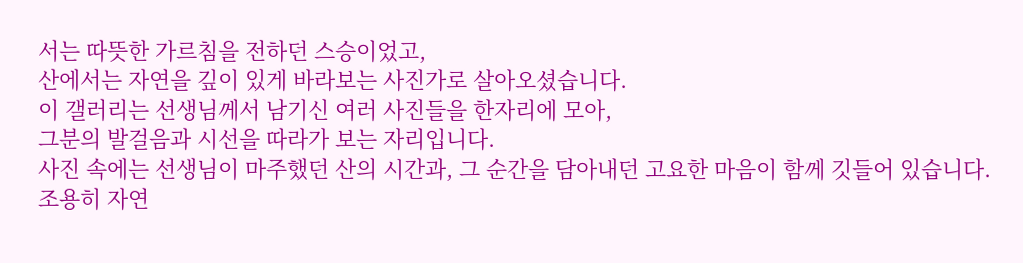서는 따뜻한 가르침을 전하던 스승이었고,
산에서는 자연을 깊이 있게 바라보는 사진가로 살아오셨습니다.
이 갤러리는 선생님께서 남기신 여러 사진들을 한자리에 모아,
그분의 발걸음과 시선을 따라가 보는 자리입니다.
사진 속에는 선생님이 마주했던 산의 시간과, 그 순간을 담아내던 고요한 마음이 함께 깃들어 있습니다.
조용히 자연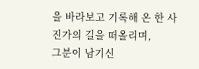을 바라보고 기록해 온 한 사진가의 길을 떠올리며,
그분이 남기신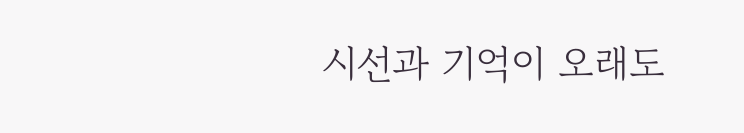시선과 기억이 오래도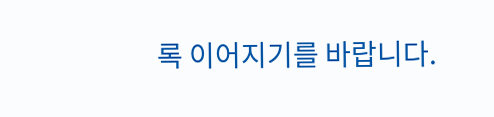록 이어지기를 바랍니다.